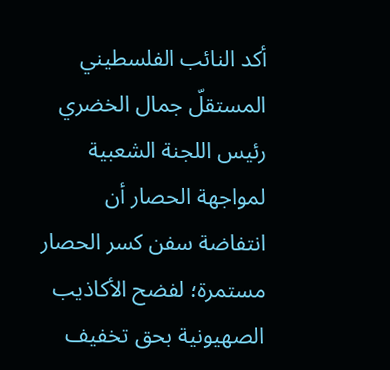أكد النائب الفلسطيني المستقلّ جمال الخضري رئيس اللجنة الشعبية لمواجهة الحصار أن انتفاضة سفن كسر الحصار مستمرة؛ لفضح الأكاذيب الصهيونية بحق تخفيف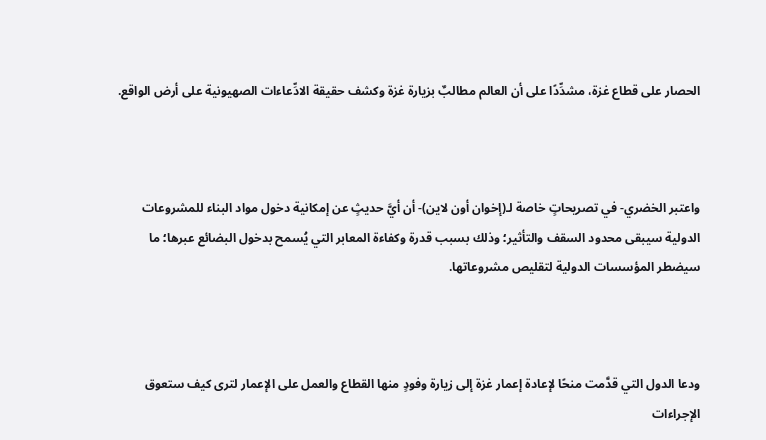الحصار على قطاع غزة، مشدِّدًا على أن العالم مطالبٌ بزيارة غزة وكشف حقيقة الادِّعاءات الصهيونية على أرض الواقع.



واعتبر الخضري- في تصريحاتٍ خاصة لـ(إخوان أون لاين)- أن أيَّ حديثٍ عن إمكانية دخول مواد البناء للمشروعات الدولية سيبقى محدود السقف والتأثير؛ وذلك بسبب قدرة وكفاءة المعابر التي يُسمح بدخول البضائع عبرها؛ ما سيضطر المؤسسات الدولية لتقليص مشروعاتها.



ودعا الدول التي قدَّمت منحًا لإعادة إعمار غزة إلى زيارة وفودٍ منها القطاع والعمل على الإعمار لترى كيف ستعوق الإجراءات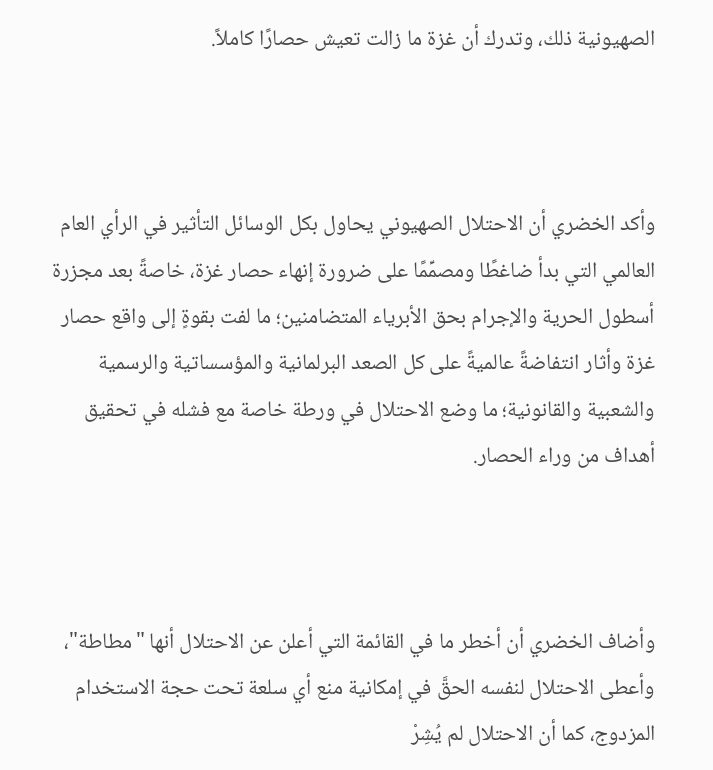الصهيونية ذلك، وتدرك أن غزة ما زالت تعيش حصارًا كاملاً.



وأكد الخضري أن الاحتلال الصهيوني يحاول بكل الوسائل التأثير في الرأي العام العالمي التي بدأ ضاغطًا ومصمِّمًا على ضرورة إنهاء حصار غزة، خاصةً بعد مجزرة أسطول الحرية والإجرام بحق الأبرياء المتضامنين؛ ما لفت بقوةٍ إلى واقع حصار غزة وأثار انتفاضةً عالميةً على كل الصعد البرلمانية والمؤسساتية والرسمية والشعبية والقانونية؛ ما وضع الاحتلال في ورطة خاصة مع فشله في تحقيق أهداف من وراء الحصار.



وأضاف الخضري أن أخطر ما في القائمة التي أعلن عن الاحتلال أنها "مطاطة"، وأعطى الاحتلال لنفسه الحقَّ في إمكانية منع أي سلعة تحت حجة الاستخدام المزدوج، كما أن الاحتلال لم يُشِرْ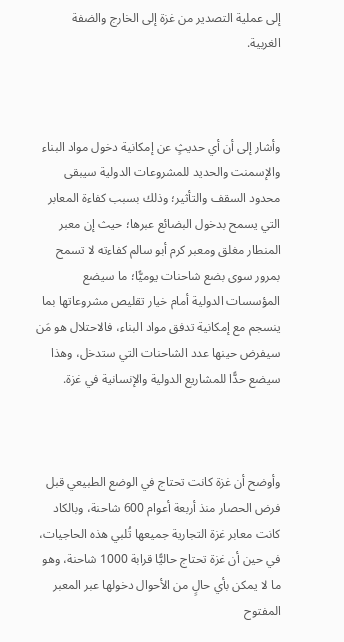إلى عملية التصدير من غزة إلى الخارج والضفة الغربية.



وأشار إلى أن أي حديثٍ عن إمكانية دخول مواد البناء والإسمنت والحديد للمشروعات الدولية سيبقى محدود السقف والتأثير؛ وذلك بسبب كفاءة المعابر التي يسمح بدخول البضائع عبرها؛ حيث إن معبر المنطار مغلق ومعبر كرم أبو سالم كفاءته لا تسمح بمرور سوى بضع شاحنات يوميًّا؛ ما سيضع المؤسسات الدولية أمام خيار تقليص مشروعاتها بما ينسجم مع إمكانية تدفق مواد البناء، فالاحتلال هو مَن سيفرض حينها عدد الشاحنات التي ستدخل، وهذا سيضع حدًّا للمشاريع الدولية والإنسانية في غزة.



وأوضح أن غزة كانت تحتاج في الوضع الطبيعي قبل فرض الحصار منذ أربعة أعوام 600 شاحنة، وبالكاد كانت معابر غزة التجارية جميعها تُلبي هذه الحاجيات، في حين أن غزة تحتاج حاليًّا قرابة 1000 شاحنة، وهو ما لا يمكن بأي حالٍ من الأحوال دخولها عبر المعبر المفتوح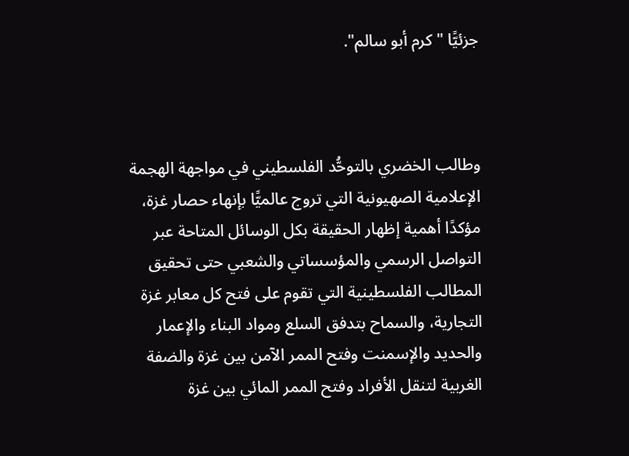جزئيًّا "كرم أبو سالم".



وطالب الخضري بالتوحُّد الفلسطيني في مواجهة الهجمة الإعلامية الصهيونية التي تروج عالميًّا بإنهاء حصار غزة، مؤكدًا أهمية إظهار الحقيقة بكل الوسائل المتاحة عبر التواصل الرسمي والمؤسساتي والشعبي حتى تحقيق المطالب الفلسطينية التي تقوم على فتح كل معابر غزة التجارية، والسماح بتدفق السلع ومواد البناء والإعمار والحديد والإسمنت وفتح الممر الآمن بين غزة والضفة الغربية لتنقل الأفراد وفتح الممر المائي بين غزة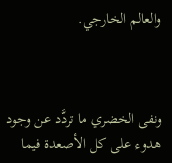والعالم الخارجي.



ونفى الخضري ما تردَّد عن وجود هدوء على كل الأصعدة فيما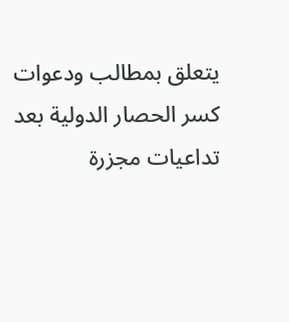يتعلق بمطالب ودعوات كسر الحصار الدولية بعد تداعيات مجزرة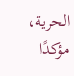الحرية، مؤكدًا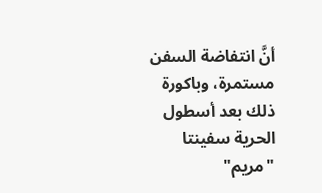أنَّ انتفاضة السفن مستمرة، وباكورة ذلك بعد أسطول الحرية سفينتا "مريم"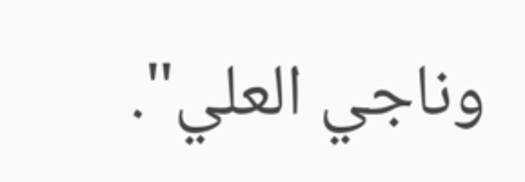وناجي العلي".